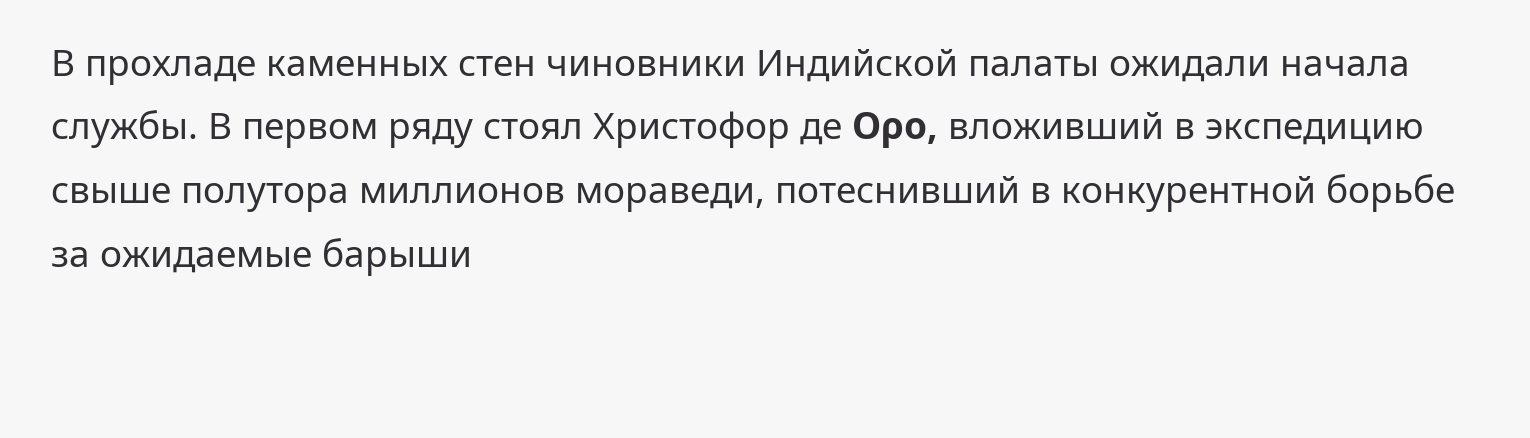В прохладе каменных стен чиновники Индийской палаты ожидали начала службы. В первом ряду стоял Христофор де Ορο, вложивший в экспедицию свыше полутора миллионов мораведи, потеснивший в конкурентной борьбе за ожидаемые барыши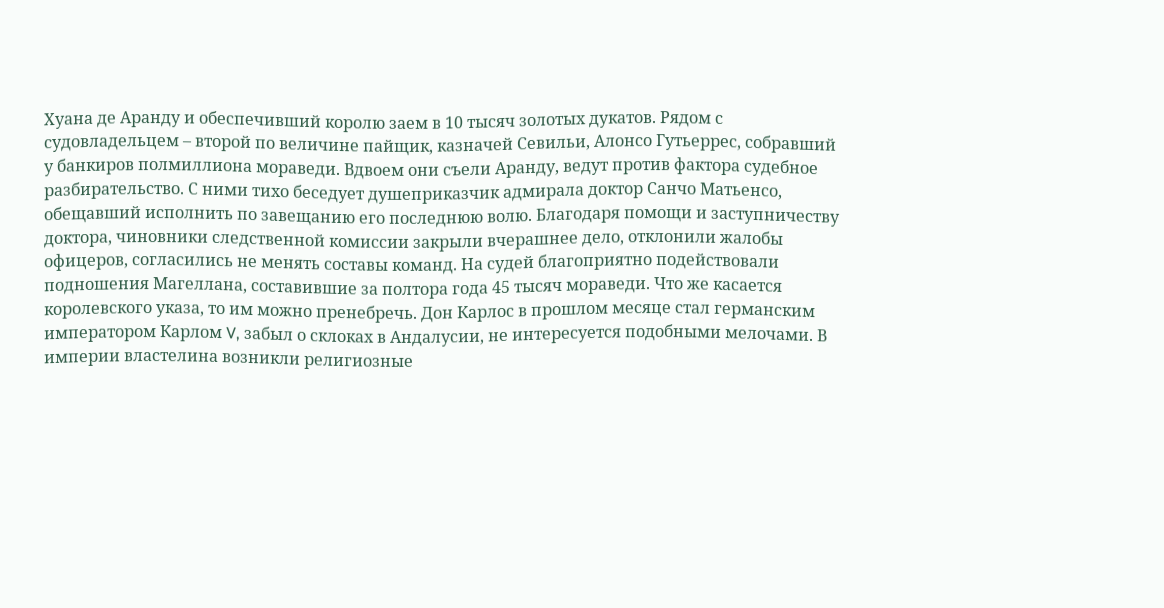Хуана де Аранду и обеспечивший королю заем в 10 тысяч золотых дукатов. Рядом с судовладельцем – второй по величине пайщик, казначей Севильи, Алонсо Гутьеррес, собравший у банкиров полмиллиона мораведи. Вдвоем они съели Аранду, ведут против фактора судебное разбирательство. С ними тихо беседует душеприказчик адмирала доктор Санчо Матьенсо, обещавший исполнить по завещанию его последнюю волю. Благодаря помощи и заступничеству доктора, чиновники следственной комиссии закрыли вчерашнее дело, отклонили жалобы офицеров, согласились не менять составы команд. На судей благоприятно подействовали подношения Магеллана, составившие за полтора года 45 тысяч мораведи. Что же касается королевского указа, то им можно пренебречь. Дон Карлос в прошлом месяце стал германским императором Карлом V, забыл о склоках в Андалусии, не интересуется подобными мелочами. В империи властелина возникли религиозные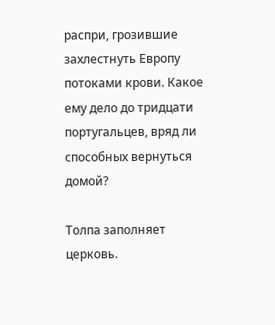распри, грозившие захлестнуть Европу потоками крови. Какое ему дело до тридцати португальцев, вряд ли способных вернуться домой?

Толпа заполняет церковь.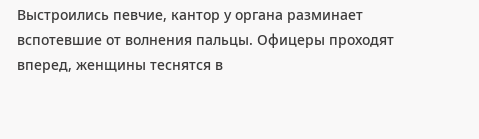Выстроились певчие, кантор у органа разминает вспотевшие от волнения пальцы. Офицеры проходят вперед, женщины теснятся в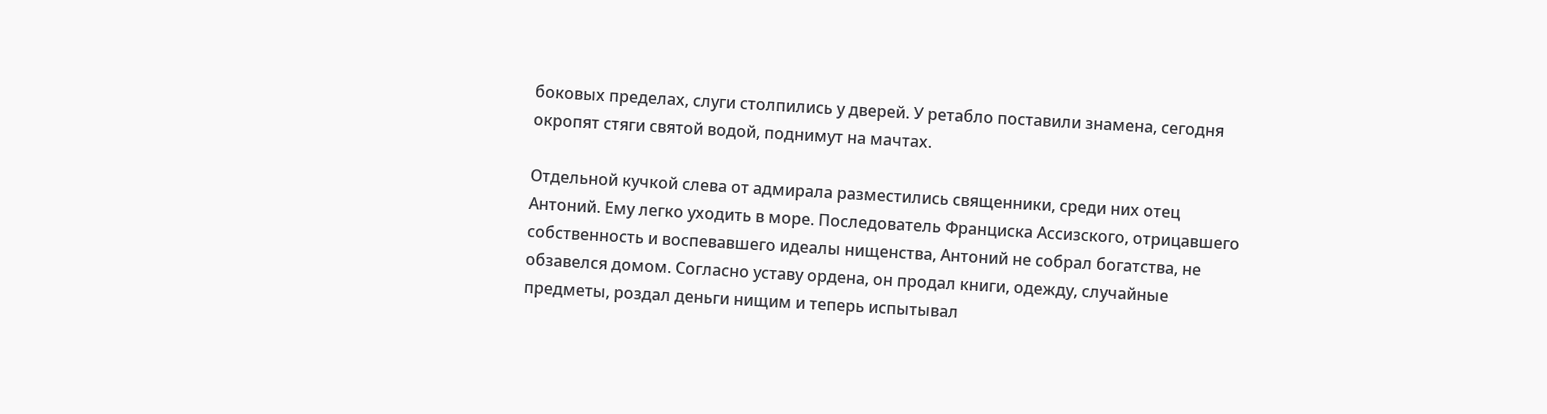боковых пределах, слуги столпились у дверей. У ретабло поставили знамена, сегодня окропят стяги святой водой, поднимут на мачтах.

Отдельной кучкой слева от адмирала разместились священники, среди них отец Антоний. Ему легко уходить в море. Последователь Франциска Ассизского, отрицавшего собственность и воспевавшего идеалы нищенства, Антоний не собрал богатства, не обзавелся домом. Согласно уставу ордена, он продал книги, одежду, случайные предметы, роздал деньги нищим и теперь испытывал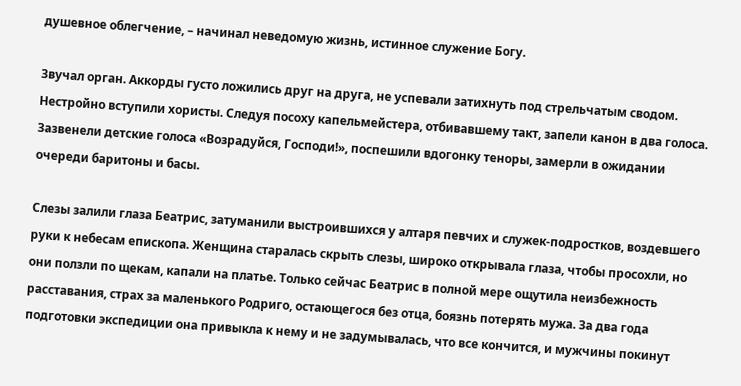душевное облегчение, – начинал неведомую жизнь, истинное служение Богу.

Звучал орган. Аккорды густо ложились друг на друга, не успевали затихнуть под стрельчатым сводом. Нестройно вступили хористы. Следуя посоху капельмейстера, отбивавшему такт, запели канон в два голоса. Зазвенели детские голоса «Возрадуйся, Господи!», поспешили вдогонку теноры, замерли в ожидании очереди баритоны и басы.

Слезы залили глаза Беатрис, затуманили выстроившихся у алтаря певчих и служек-подростков, воздевшего руки к небесам епископа. Женщина старалась скрыть слезы, широко открывала глаза, чтобы просохли, но они ползли по щекам, капали на платье. Только сейчас Беатрис в полной мере ощутила неизбежность расставания, страх за маленького Родриго, остающегося без отца, боязнь потерять мужа. За два года подготовки экспедиции она привыкла к нему и не задумывалась, что все кончится, и мужчины покинут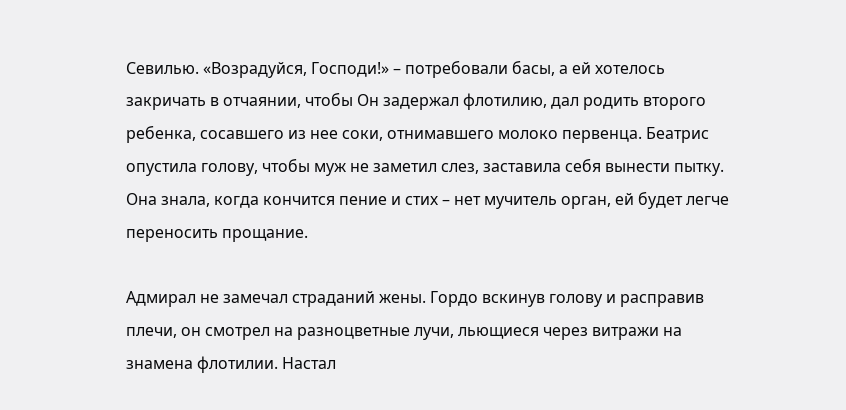Севилью. «Возрадуйся, Господи!» – потребовали басы, а ей хотелось закричать в отчаянии, чтобы Он задержал флотилию, дал родить второго ребенка, сосавшего из нее соки, отнимавшего молоко первенца. Беатрис опустила голову, чтобы муж не заметил слез, заставила себя вынести пытку. Она знала, когда кончится пение и стих – нет мучитель орган, ей будет легче переносить прощание.

Адмирал не замечал страданий жены. Гордо вскинув голову и расправив плечи, он смотрел на разноцветные лучи, льющиеся через витражи на знамена флотилии. Настал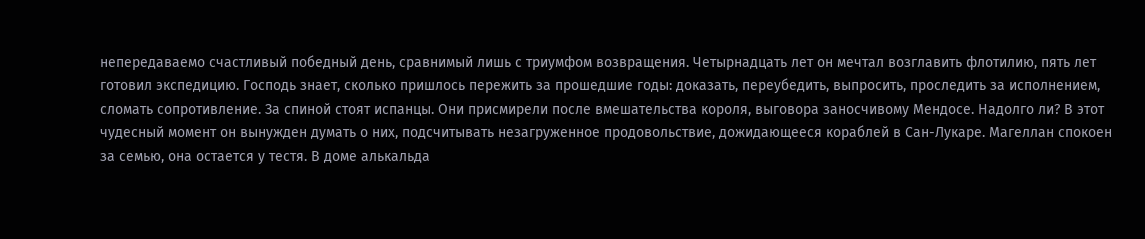непередаваемо счастливый победный день, сравнимый лишь с триумфом возвращения. Четырнадцать лет он мечтал возглавить флотилию, пять лет готовил экспедицию. Господь знает, сколько пришлось пережить за прошедшие годы: доказать, переубедить, выпросить, проследить за исполнением, сломать сопротивление. За спиной стоят испанцы. Они присмирели после вмешательства короля, выговора заносчивому Мендосе. Надолго ли? В этот чудесный момент он вынужден думать о них, подсчитывать незагруженное продовольствие, дожидающееся кораблей в Сан-Лукаре. Магеллан спокоен за семью, она остается у тестя. В доме алькальда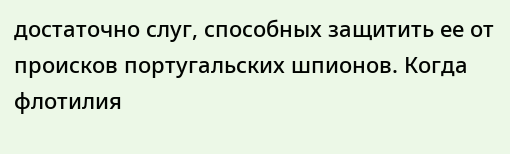достаточно слуг, способных защитить ее от происков португальских шпионов. Когда флотилия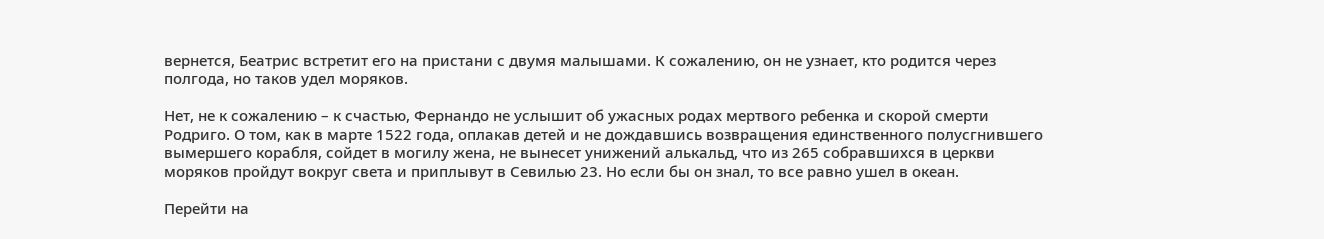вернется, Беатрис встретит его на пристани с двумя малышами. К сожалению, он не узнает, кто родится через полгода, но таков удел моряков.

Нет, не к сожалению – к счастью, Фернандо не услышит об ужасных родах мертвого ребенка и скорой смерти Родриго. О том, как в марте 1522 года, оплакав детей и не дождавшись возвращения единственного полусгнившего вымершего корабля, сойдет в могилу жена, не вынесет унижений алькальд, что из 265 собравшихся в церкви моряков пройдут вокруг света и приплывут в Севилью 23. Но если бы он знал, то все равно ушел в океан.

Перейти на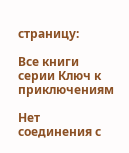страницу:

Все книги серии Ключ к приключениям

Нет соединения с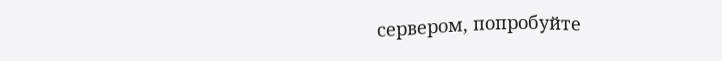сервером, попробуйте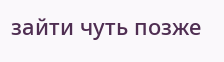зайти чуть позже